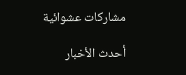مشاركات عشوائية

أحدث الأخبار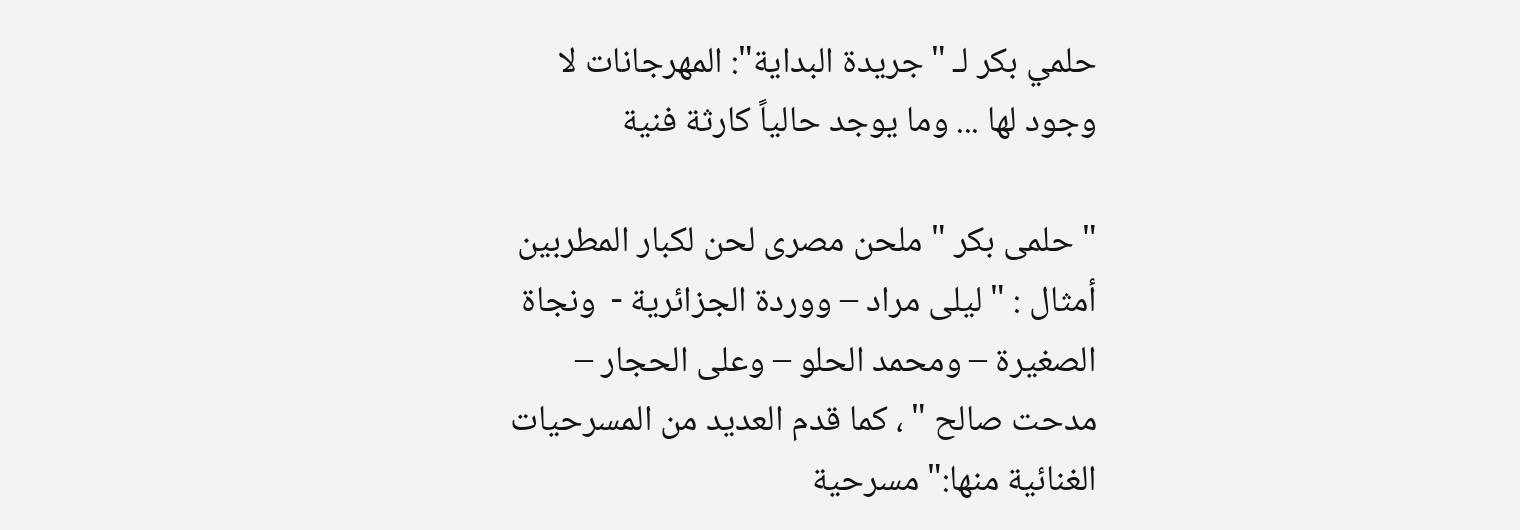حلمي بكر لـ "جريدة البداية": المهرجانات لا وجود لها ... وما يوجد حالياً كارثة فنية

" حلمى بكر " ملحن مصرى لحن لكبار المطربين أمثال : " ليلى مراد – ووردة الجزائرية -  ونجاة الصغيرة – ومحمد الحلو – وعلى الحجار – مدحت صالح " ، كما قدم العديد من المسرحيات الغنائية منها:" مسرحية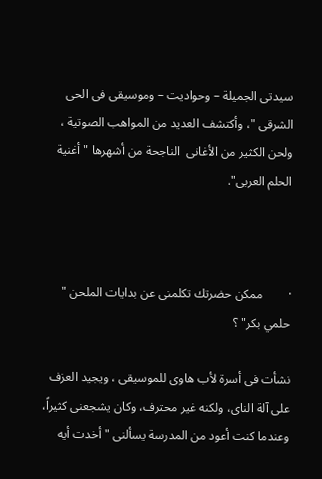سيدتى الجميلة – وحواديت – وموسيقى فى الحى الشرقى "، وأكتشف العديد من المواهب الصوتية ، ولحن الكثير من الأغانى  الناجحة من أشهرها " أغنية الحلم العربى".



·        ممكن حضرتك تكلمنى عن بدايات الملحن " حلمي بكر" ؟

نشأت فى أسرة لأب هاوى للموسيقى ، ويجيد العزف على آلة الناى، ولكنه غير محترف، وكان يشجعنى كثيراً، وعندما كنت أعود من المدرسة يسألنى " أخدت أيه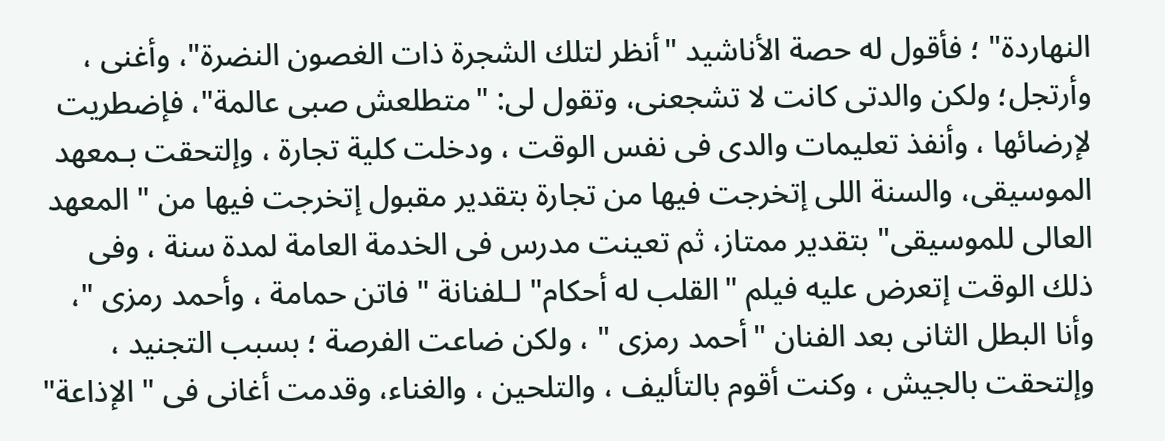النهاردة" ؛ فأقول له حصة الأناشيد "أنظر لتلك الشجرة ذات الغصون النضرة"، وأغنى ، وأرتجل؛ ولكن والدتى كانت لا تشجعنى، وتقول لى: "متطلعش صبى عالمة"، فإضطريت لإرضائها ، وأنفذ تعليمات والدى فى نفس الوقت ، ودخلت كلية تجارة ، وإلتحقت بـمعهد الموسيقى، والسنة اللى إتخرجت فيها من تجارة بتقدير مقبول إتخرجت فيها من " المعهد العالى للموسيقى" بتقدير ممتاز، ثم تعينت مدرس فى الخدمة العامة لمدة سنة ، وفى ذلك الوقت إتعرض عليه فيلم "القلب له أحكام" لـلفنانة " فاتن حمامة ، وأحمد رمزى "، وأنا البطل الثانى بعد الفنان "أحمد رمزى " ، ولكن ضاعت الفرصة ؛ بسبب التجنيد ، وإلتحقت بالجيش ، وكنت أقوم بالتأليف ، والتلحين ، والغناء، وقدمت أغانى فى " الإذاعة"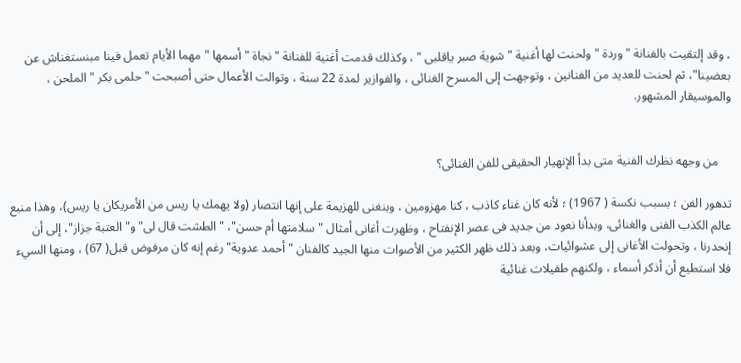، وقد إلتقيت بالفنانة " وردة " ولحنت لها أغنية " شوية صبر ياقلبى " ، وكذلك قدمت أغنية للفنانة " نجاة " أسمها " مهما الأيام تعمل فينا مبنستغناش عن بعضينا"، ثم لحنت للعديد من الفنانين ، وتوجهت إلى المسرح الغنائى ، والفوازير لمدة 22 سنة ، وتوالت الأعمال حتى أصبحت " حلمى بكر " الملحن ، والموسيقار المشهور.


    من وجهه نظرك الفنية متى بدأ الإنهيار الحقيقى للفن الغنائى؟

تدهور الفن ؛ بسبب نكسة ( 1967) ؛ لأنه كان غناء كاذب ، كنا مهزومين ، وبنغنى للهزيمة على إنها انتصار (ولا يهمك يا ريس من الأمريكان يا ريس)، وهذا منبع عالم الكذب الفنى والغنائى، وبدأنا نعود من جديد فى عصر الإنفتاح ، وظهرت أغانى أمثال "سلامتها أم حسن"، "الطشت قال لى" و"العتبة جزاز"، إلى أن إنحدرنا ، وتحولت الأغانى إلى عشوائيات، وبعد ذلك ظهر الكثير من الأصوات منها الجيد كالفنان "أحمد عدوية" رغم إنه كان مرفوض قبل( 67) ، ومنها السيء فلا استطيع أن أذكر أسماء ، ولكنهم طفيلات غنائية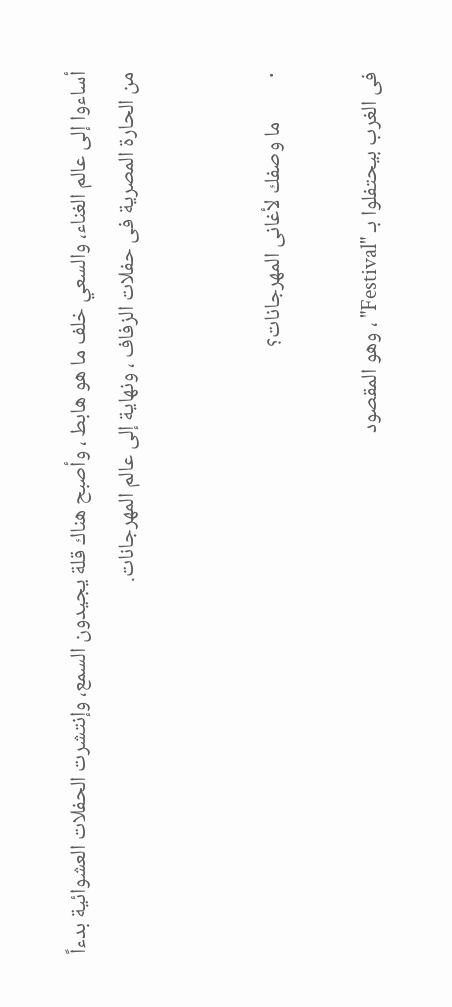أساءوا إلى عالم الغناء، والسعي خلف ما هو هابط ، وأصبح هناك قلة يجيدون السمع، وإنتشرت الحفلات العشوائية بدءاً من الحارة المصرية فى حفلات الزفاف ، ونهاية إلى عالم المهرجانات.


·         ما وصفك لأغانى المهرجانات؟

فى الغرب بيحتفلوا بـ "Festival" ، وهو المقصود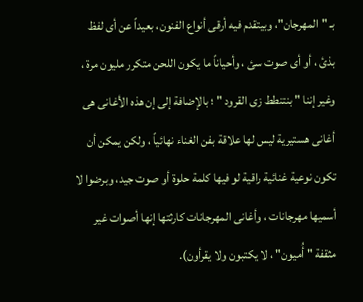بـ "المهرجان"، وبيتقدم فيه أرقى أنواع الفنون، بعيداً عن أى لفظ بذئ ، أو أى صوت سئ ، وأحياناً ما يكون اللحن متكرر مليون مرة ، وغير إننا " بنتنطط زى القرود " ؛ بالإضافة إلى إن هذه الأغانى هى أغانى هستيرية ليس لها علاقة بفن الغناء نهائياً ، ولكن يمكن أن تكون نوعية غنائية راقية لو فيها كلمة حلوة أو صوت جيد، وبرضوا لا أسميها مهرجانات ، وأغانى المهرجانات كارثتها إنها أصوات غير مثقفة " أُميون" ، لا يكتبون ولا يقرأون).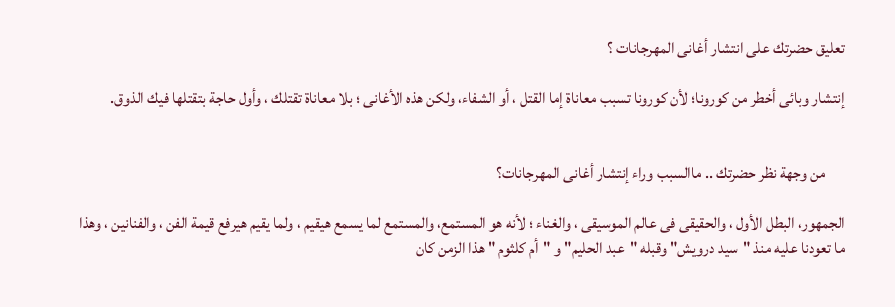تعليق حضرتك على انتشار أغانى المهرجانات ؟

إنتشار وبائى أخطر من كورونا؛ لأن كورونا تسبب معاناة إما القتل ، أو الشفاء، ولكن هذه الأغانى ؛ بلا معاناة تقتلك ، وأول حاجة بتقتلها فيك الذوق.


      من وجهة نظر حضرتك .. ماالسبب وراء إنتشار أغانى المهرجانات؟

الجمهور، البطل الأول ، والحقيقى فى عالم الموسيقى ، والغناء ؛ لأنه هو المستمع، والمستمع لما يسمع هيقيم ، ولما يقيم هيرفع قيمة الفن ، والفنانين ، وهذا ما تعودنا عليه منذ "سيد درويش" وقبله "عبد الحليم" و "أم كلثوم " هذا الزمن كان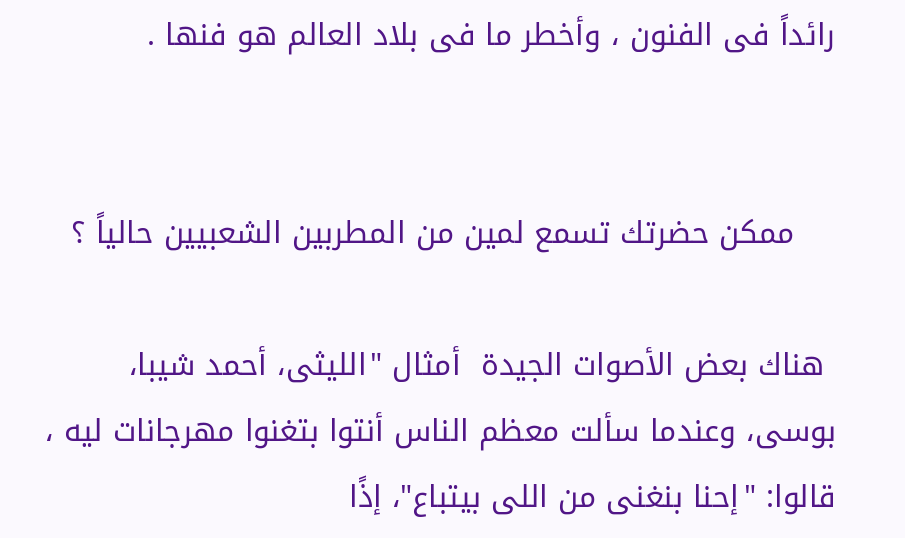رائداً فى الفنون ، وأخطر ما فى بلاد العالم هو فنها .


    ممكن حضرتك تسمع لمين من المطربين الشعبيين حالياً ؟

 هناك بعض الأصوات الجيدة  أمثال "الليثى، أحمد شيبا، بوسى، وعندما سألت معظم الناس أنتوا بتغنوا مهرجانات ليه ، قالوا: "إحنا بنغنى من اللى بيتباع"، إذًا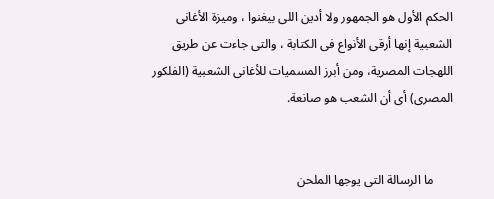الحكم الأول هو الجمهور ولا أدين اللى بيغنوا ، وميزة الأغانى الشعبية إنها أرقى الأنواع فى الكتابة ، والتى جاءت عن طريق اللهجات المصرية، ومن أبرز المسميات للأغانى الشعبية (الفلكور المصرى) أى أن الشعب هو صانعة.


      ما الرسالة التى يوجها الملحن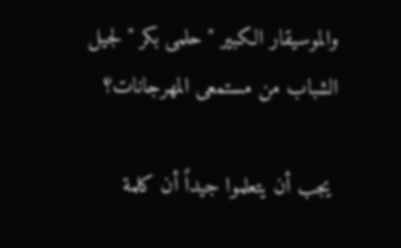والموسيقار الكبير " حلمى بكر " لجيل الشباب من مستمعى المهرجانات؟

 يجب أن يتعلموا جيداً أن كلمة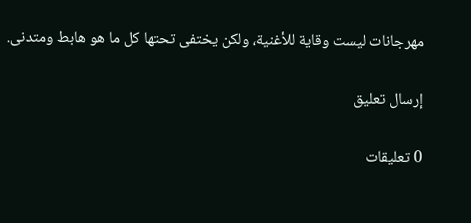مهرجانات ليست وقاية للأغنية، ولكن يختفى تحتها كل ما هو هابط ومتدنى.

إرسال تعليق

0 تعليقات